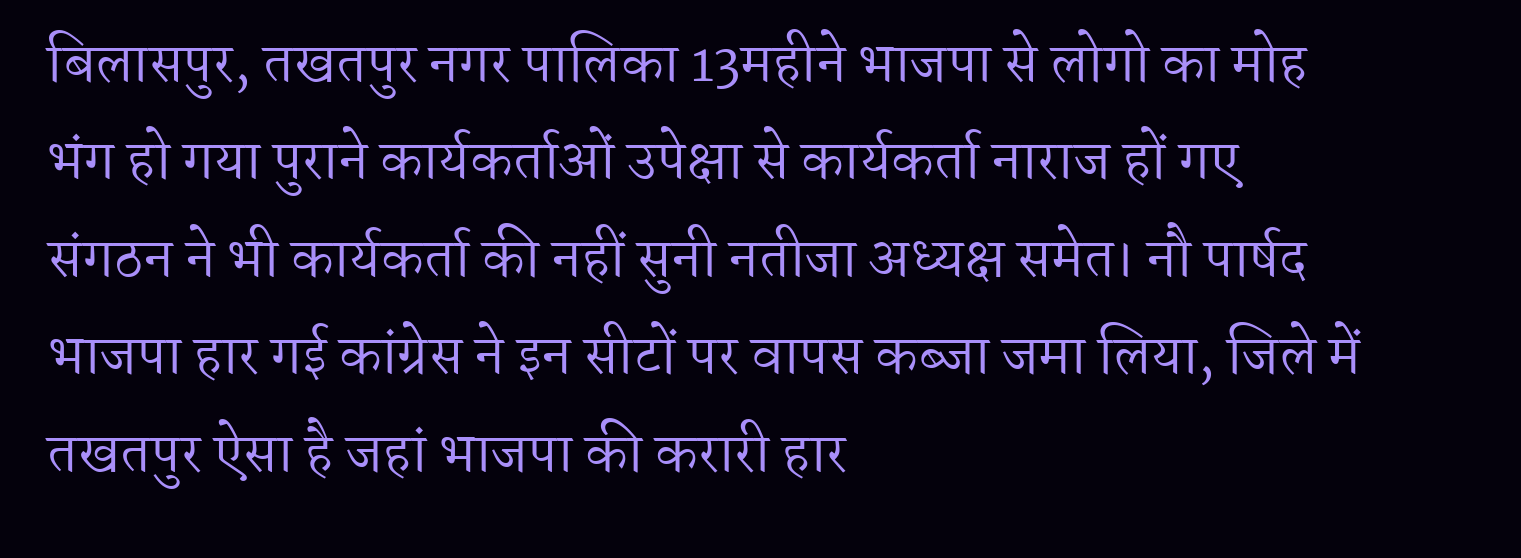बिलासपुर, तखतपुर नगर पालिका 13महीने भाजपा से लोगो का मोह भंग हो गया पुराने कार्यकर्ताओं उपेक्षा से कार्यकर्ता नाराज हों गए संगठन ने भी कार्यकर्ता की नहीं सुनी नतीजा अध्यक्ष समेत। नौ पार्षद भाजपा हार गई कांग्रेस ने इन सीटों पर वापस कब्जा जमा लिया, जिले में तखतपुर ऐसा है जहां भाजपा की करारी हार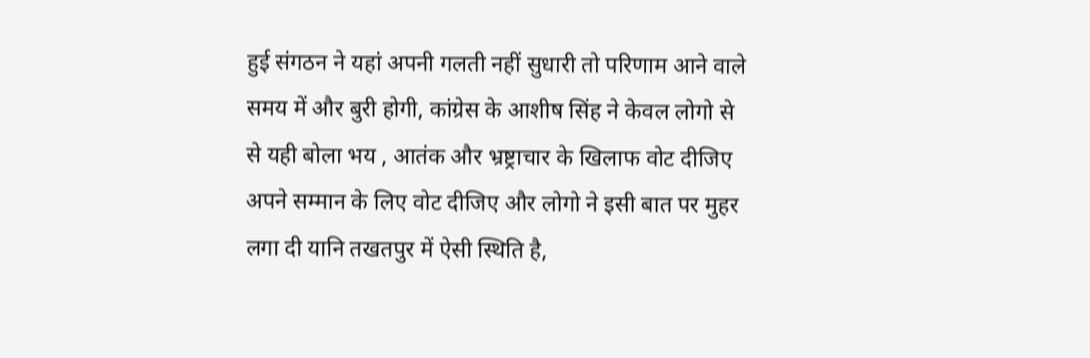हुई संगठन ने यहां अपनी गलती नहीं सुधारी तो परिणाम आने वाले समय में और बुरी होगी, कांग्रेस के आशीष सिंह ने केवल लोगो से से यही बोला भय , आतंक और भ्रष्ट्राचार के खिलाफ वोट दीजिए अपने सम्मान के लिए वोट दीजिए और लोगो ने इसी बात पर मुहर लगा दी यानि तखतपुर में ऐसी स्थिति है,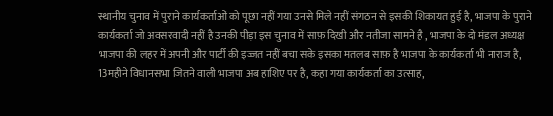स्थानीय चुनाव में पुराने कार्यकर्ताओं को पूछा नहीं गया उनसे मिले नहीं संगठन से इसकी शिकायत हुई है, भाजपा के पुराने कार्यकर्ता जो अवसरवादी नहीं है उनकी पीड़ा इस चुनाव में साफ़ दिखी और नतीजा सामने है , भाजपा के दो मंडल अध्यक्ष भाजपा की लहर में अपनी और पार्टी की इज्जत नहीं बचा सके इसका मतलब साफ़ है भाजपा के कार्यकर्ता भी नाराज है, 13महीने विधानसभा जितने वाली भाजपा अब हाशिए पर है, कहा गया कार्यकर्ता का उत्साह,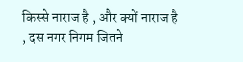किस्से नाराज है , और क्यों नाराज है , दस नगर निगम जितने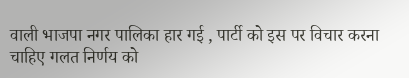वाली भाजपा नगर पालिका हार गई , पार्टी को इस पर विचार करना चाहिए गलत निर्णय को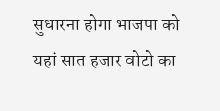सुधारना होगा भाजपा को यहां सात हजार वोटो का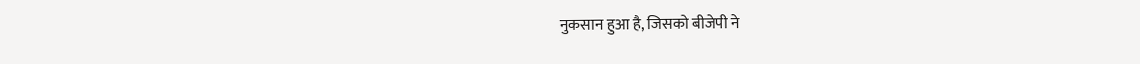नुकसान हुआ है, जिसको बीजेपी ने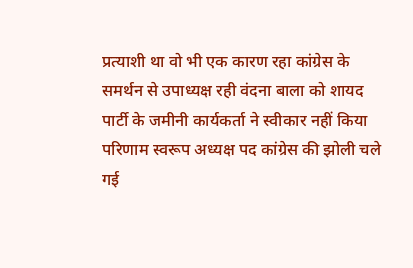प्रत्याशी था वो भी एक कारण रहा कांग्रेस के समर्थन से उपाध्यक्ष रही वंदना बाला को शायद पार्टी के जमीनी कार्यकर्ता ने स्वीकार नहीं किया परिणाम स्वरूप अध्यक्ष पद कांग्रेस की झोली चले गई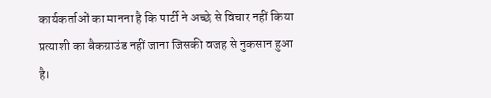कार्यकर्ताओं का मानना है कि पार्टी ने अच्छे से विचार नहीं किया प्रत्याशी का बैकग्राउंड नहीं जाना जिसकी वजह से नुकसान हुआ है।